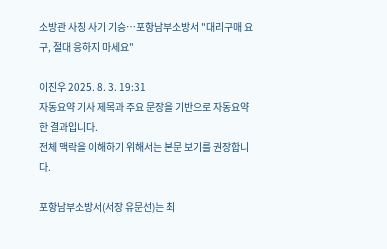소방관 사칭 사기 기승…포항남부소방서 "대리구매 요구, 절대 응하지 마세요"

이진우 2025. 8. 3. 19:31
자동요약 기사 제목과 주요 문장을 기반으로 자동요약한 결과입니다.
전체 맥락을 이해하기 위해서는 본문 보기를 권장합니다.

포항남부소방서(서장 유문선)는 최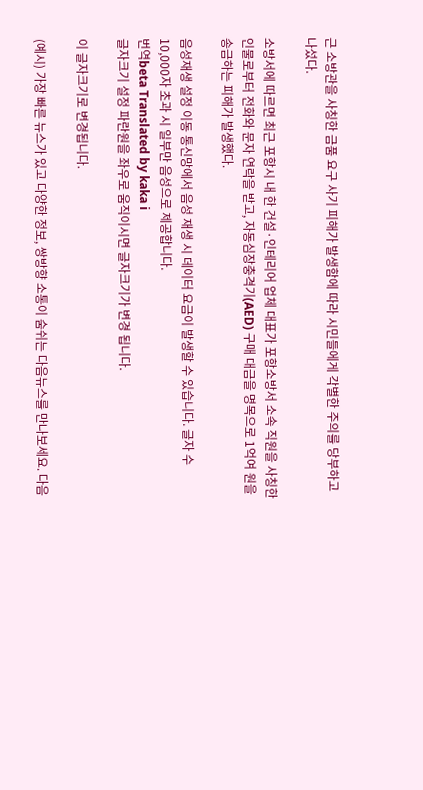근 소방관을 사칭한 금품 요구 사기 피해가 발생함에 따라 시민들에게 각별한 주의를 당부하고 나섰다.

소방서에 따르면 최근 포항시 내 한 건설·인테리어 업체 대표가 포항소방서 소속 직원을 사칭한 인물로부터 전화와 문자 연락을 받고, 자동심장충격기(AED) 구매 대금을 명목으로 1억여 원을 송금하는 피해가 발생했다.

음성재생 설정 이동 통신망에서 음성 재생 시 데이터 요금이 발생할 수 있습니다. 글자 수 10,000자 초과 시 일부만 음성으로 제공합니다.
번역beta Translated by kaka i
글자크기 설정 파란원을 좌우로 움직이시면 글자크기가 변경 됩니다.

이 글자크기로 변경됩니다.

(예시) 가장 빠른 뉴스가 있고 다양한 정보, 쌍방향 소통이 숨쉬는 다음뉴스를 만나보세요. 다음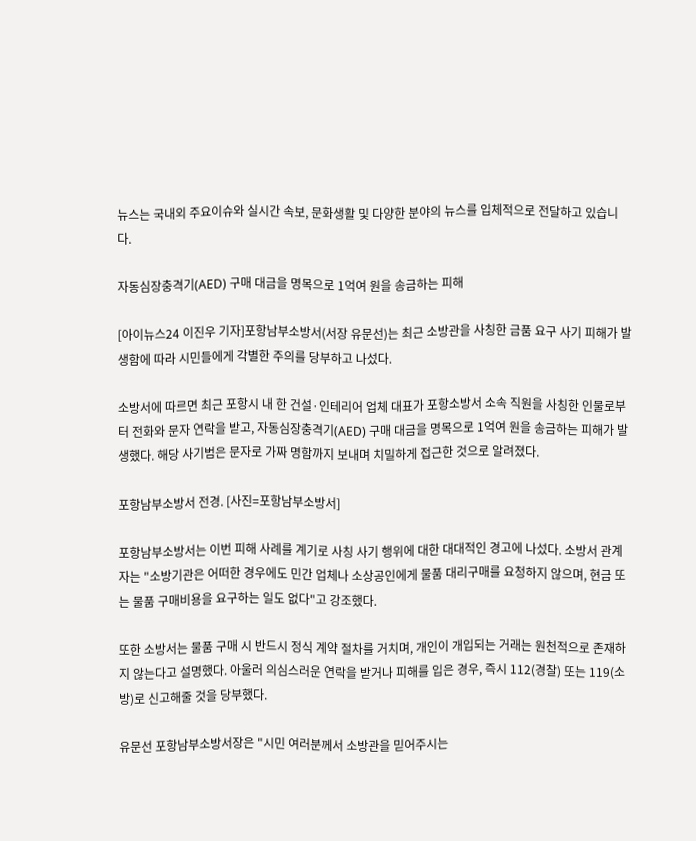뉴스는 국내외 주요이슈와 실시간 속보, 문화생활 및 다양한 분야의 뉴스를 입체적으로 전달하고 있습니다.

자동심장충격기(AED) 구매 대금을 명목으로 1억여 원을 송금하는 피해

[아이뉴스24 이진우 기자]포항남부소방서(서장 유문선)는 최근 소방관을 사칭한 금품 요구 사기 피해가 발생함에 따라 시민들에게 각별한 주의를 당부하고 나섰다.

소방서에 따르면 최근 포항시 내 한 건설·인테리어 업체 대표가 포항소방서 소속 직원을 사칭한 인물로부터 전화와 문자 연락을 받고, 자동심장충격기(AED) 구매 대금을 명목으로 1억여 원을 송금하는 피해가 발생했다. 해당 사기범은 문자로 가짜 명함까지 보내며 치밀하게 접근한 것으로 알려졌다.

포항남부소방서 전경. [사진=포항남부소방서]

포항남부소방서는 이번 피해 사례를 계기로 사칭 사기 행위에 대한 대대적인 경고에 나섰다. 소방서 관계자는 "소방기관은 어떠한 경우에도 민간 업체나 소상공인에게 물품 대리구매를 요청하지 않으며, 현금 또는 물품 구매비용을 요구하는 일도 없다"고 강조했다.

또한 소방서는 물품 구매 시 반드시 정식 계약 절차를 거치며, 개인이 개입되는 거래는 원천적으로 존재하지 않는다고 설명했다. 아울러 의심스러운 연락을 받거나 피해를 입은 경우, 즉시 112(경찰) 또는 119(소방)로 신고해줄 것을 당부했다.

유문선 포항남부소방서장은 "시민 여러분께서 소방관을 믿어주시는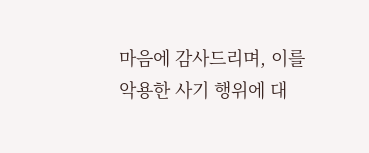마음에 감사드리며, 이를 악용한 사기 행위에 대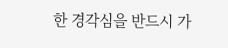한 경각심을 반드시 가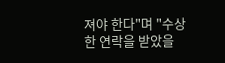져야 한다"며 "수상한 연락을 받았을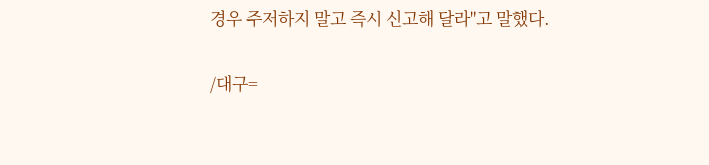경우 주저하지 말고 즉시 신고해 달라"고 말했다.

/대구=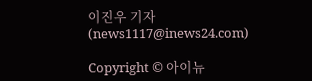이진우 기자(news1117@inews24.com)

Copyright © 아이뉴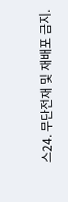스24. 무단전재 및 재배포 금지.